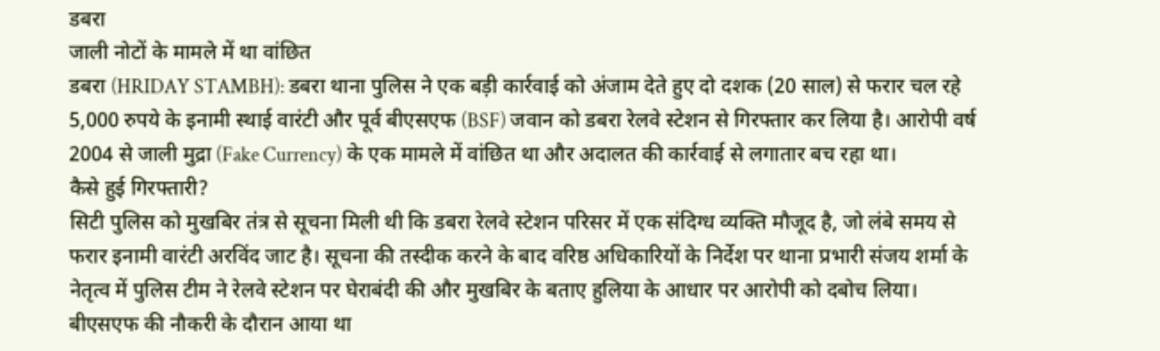डबरा
जाली नोटों के मामले में था वांछित
डबरा (HRIDAY STAMBH): डबरा थाना पुलिस ने एक बड़ी कार्रवाई को अंजाम देते हुए दो दशक (20 साल) से फरार चल रहे 5,000 रुपये के इनामी स्थाई वारंटी और पूर्व बीएसएफ (BSF) जवान को डबरा रेलवे स्टेशन से गिरफ्तार कर लिया है। आरोपी वर्ष 2004 से जाली मुद्रा (Fake Currency) के एक मामले में वांछित था और अदालत की कार्रवाई से लगातार बच रहा था।
कैसे हुई गिरफ्तारी?
सिटी पुलिस को मुखबिर तंत्र से सूचना मिली थी कि डबरा रेलवे स्टेशन परिसर में एक संदिग्ध व्यक्ति मौजूद है, जो लंबे समय से फरार इनामी वारंटी अरविंद जाट है। सूचना की तस्दीक करने के बाद वरिष्ठ अधिकारियों के निर्देश पर थाना प्रभारी संजय शर्मा के नेतृत्व में पुलिस टीम ने रेलवे स्टेशन पर घेराबंदी की और मुखबिर के बताए हुलिया के आधार पर आरोपी को दबोच लिया।
बीएसएफ की नौकरी के दौरान आया था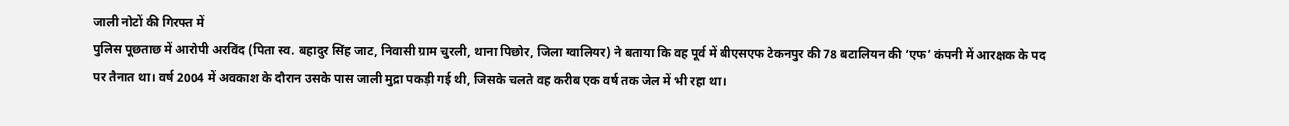जाली नोटों की गिरफ्त में
पुलिस पूछताछ में आरोपी अरविंद (पिता स्व. बहादुर सिंह जाट, निवासी ग्राम चुरली, थाना पिछोर, जिला ग्वालियर) ने बताया कि वह पूर्व में बीएसएफ टेकनपुर की 78 बटालियन की ‘एफ’ कंपनी में आरक्षक के पद पर तैनात था। वर्ष 2004 में अवकाश के दौरान उसके पास जाली मुद्रा पकड़ी गई थी, जिसके चलते वह करीब एक वर्ष तक जेल में भी रहा था।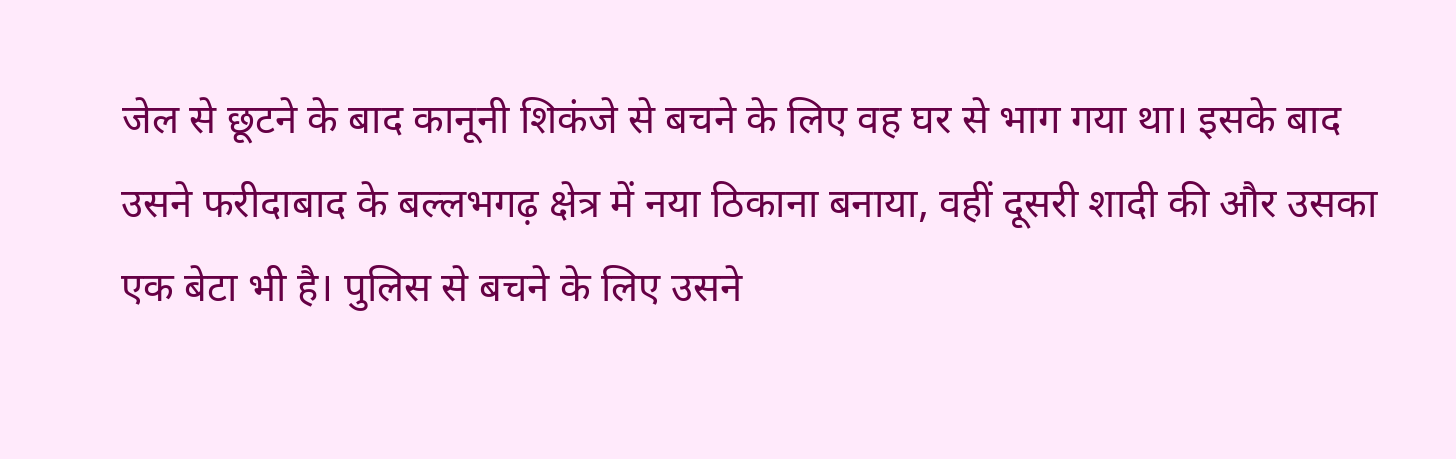जेल से छूटने के बाद कानूनी शिकंजे से बचने के लिए वह घर से भाग गया था। इसके बाद उसने फरीदाबाद के बल्लभगढ़ क्षेत्र में नया ठिकाना बनाया, वहीं दूसरी शादी की और उसका एक बेटा भी है। पुलिस से बचने के लिए उसने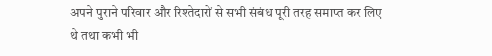अपने पुराने परिवार और रिश्तेदारों से सभी संबंध पूरी तरह समाप्त कर लिए थे तथा कभी भी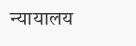न्यायालय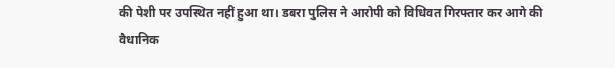की पेशी पर उपस्थित नहीं हुआ था। डबरा पुलिस ने आरोपी को विधिवत गिरफ्तार कर आगे की वैधानिक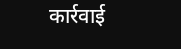कार्रवाई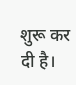शुरू कर दी है।